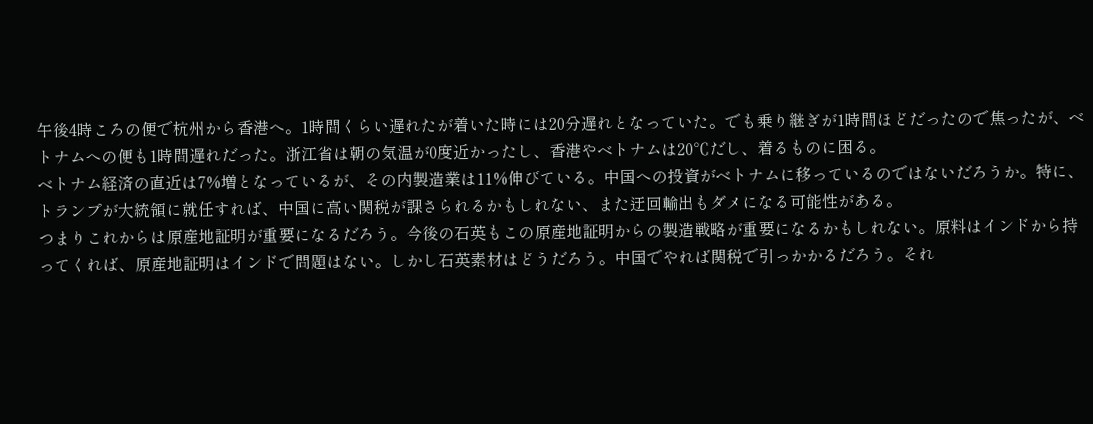午後4時ころの便で杭州から香港へ。1時間くらい遅れたが着いた時には20分遅れとなっていた。でも乗り継ぎが1時間ほどだったので焦ったが、ベトナムへの便も1時間遅れだった。浙江省は朝の気温が0度近かったし、香港やベトナムは20℃だし、着るものに困る。
ベトナム経済の直近は7%増となっているが、その内製造業は11%伸びている。中国への投資がベトナムに移っているのではないだろうか。特に、トランプが大統領に就任すれば、中国に高い関税が課さられるかもしれない、また迂回輸出もダメになる可能性がある。
つまりこれからは原産地証明が重要になるだろう。今後の石英もこの原産地証明からの製造戦略が重要になるかもしれない。原料はインドから持ってくれば、原産地証明はインドで問題はない。しかし石英素材はどうだろう。中国でやれば関税で引っかかるだろう。それ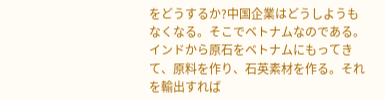をどうするか?中国企業はどうしようもなくなる。そこでベトナムなのである。インドから原石をベトナムにもってきて、原料を作り、石英素材を作る。それを輸出すれば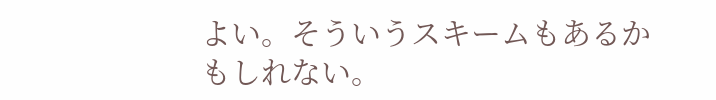よい。そういうスキームもあるかもしれない。